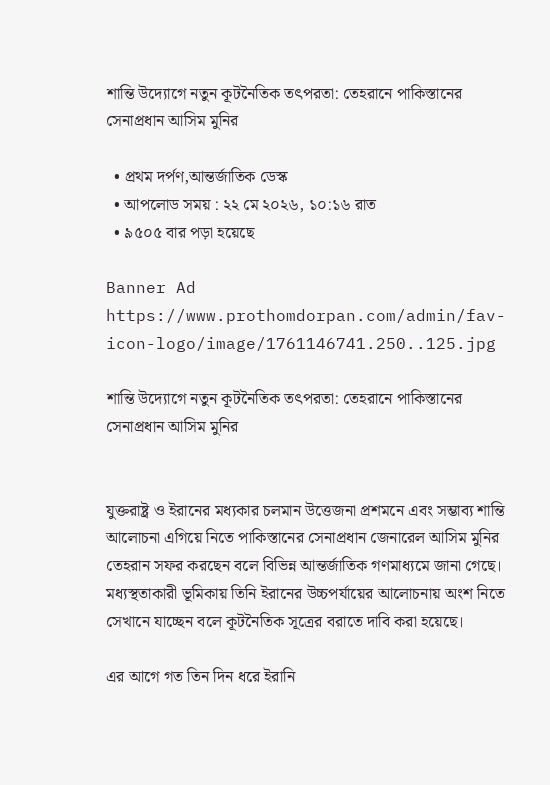শান্তি উদ্যোগে নতুন কূটনৈতিক তৎপরতা: তেহরানে পাকিস্তানের সেনাপ্রধান আসিম মুনির

  • প্রথম দর্পণ,আন্তর্জাতিক ডেস্ক
  • আপলোড সময় : ২২ মে ২০২৬, ১০:১৬ রাত
  • ৯৫০৫ বার পড়া হয়েছে

Banner Ad
https://www.prothomdorpan.com/admin/fav-icon-logo/image/1761146741.250..125.jpg

শান্তি উদ্যোগে নতুন কূটনৈতিক তৎপরতা: তেহরানে পাকিস্তানের সেনাপ্রধান আসিম মুনির


যুক্তরাষ্ট্র ও ইরানের মধ্যকার চলমান উত্তেজনা প্রশমনে এবং সম্ভাব্য শান্তি আলোচনা এগিয়ে নিতে পাকিস্তানের সেনাপ্রধান জেনারেল আসিম মুনির তেহরান সফর করছেন বলে বিভিন্ন আন্তর্জাতিক গণমাধ্যমে জানা গেছে। মধ্যস্থতাকারী ভূমিকায় তিনি ইরানের উচ্চপর্যায়ের আলোচনায় অংশ নিতে সেখানে যাচ্ছেন বলে কূটনৈতিক সূত্রের বরাতে দাবি করা হয়েছে।

এর আগে গত তিন দিন ধরে ইরানি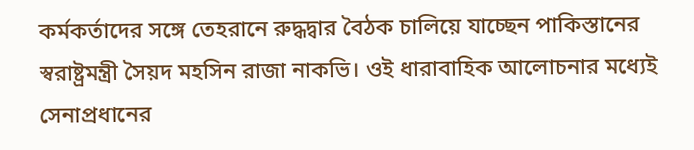কর্মকর্তাদের সঙ্গে তেহরানে রুদ্ধদ্বার বৈঠক চালিয়ে যাচ্ছেন পাকিস্তানের স্বরাষ্ট্রমন্ত্রী সৈয়দ মহসিন রাজা নাকভি। ওই ধারাবাহিক আলোচনার মধ্যেই সেনাপ্রধানের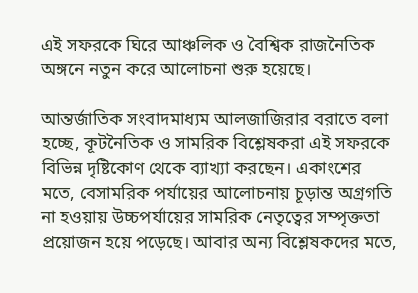এই সফরকে ঘিরে আঞ্চলিক ও বৈশ্বিক রাজনৈতিক অঙ্গনে নতুন করে আলোচনা শুরু হয়েছে।

আন্তর্জাতিক সংবাদমাধ্যম আলজাজিরার বরাতে বলা হচ্ছে, কূটনৈতিক ও সামরিক বিশ্লেষকরা এই সফরকে বিভিন্ন দৃষ্টিকোণ থেকে ব্যাখ্যা করছেন। একাংশের মতে, বেসামরিক পর্যায়ের আলোচনায় চূড়ান্ত অগ্রগতি না হওয়ায় উচ্চপর্যায়ের সামরিক নেতৃত্বের সম্পৃক্ততা প্রয়োজন হয়ে পড়েছে। আবার অন্য বিশ্লেষকদের মতে,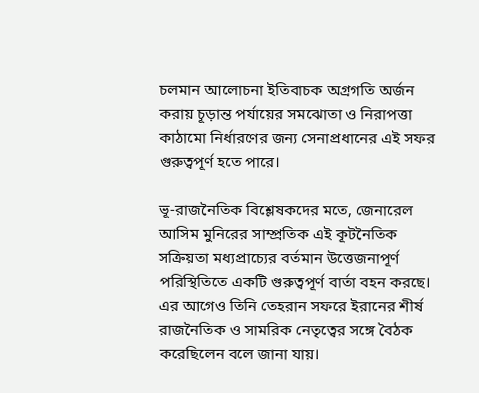চলমান আলোচনা ইতিবাচক অগ্রগতি অর্জন করায় চূড়ান্ত পর্যায়ের সমঝোতা ও নিরাপত্তা কাঠামো নির্ধারণের জন্য সেনাপ্রধানের এই সফর গুরুত্বপূর্ণ হতে পারে।

ভূ-রাজনৈতিক বিশ্লেষকদের মতে, জেনারেল আসিম মুনিরের সাম্প্রতিক এই কূটনৈতিক সক্রিয়তা মধ্যপ্রাচ্যের বর্তমান উত্তেজনাপূর্ণ পরিস্থিতিতে একটি গুরুত্বপূর্ণ বার্তা বহন করছে। এর আগেও তিনি তেহরান সফরে ইরানের শীর্ষ রাজনৈতিক ও সামরিক নেতৃত্বের সঙ্গে বৈঠক করেছিলেন বলে জানা যায়।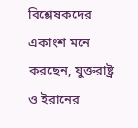বিশ্লেষকদের একাংশ মনে করছেন, যুক্তরাষ্ট্র ও ইরানের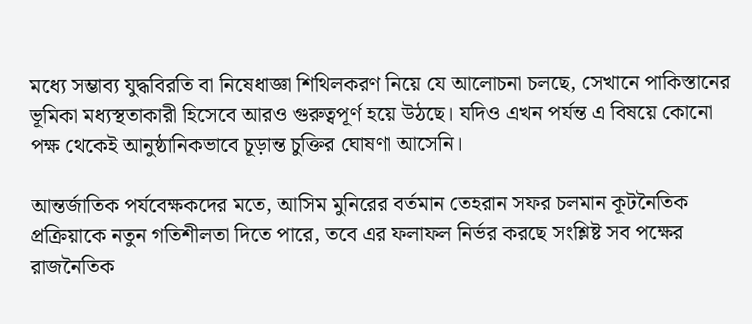মধ্যে সম্ভাব্য যুদ্ধবিরতি বা নিষেধাজ্ঞা শিথিলকরণ নিয়ে যে আলোচনা চলছে, সেখানে পাকিস্তানের ভূমিকা মধ্যস্থতাকারী হিসেবে আরও গুরুত্বপূর্ণ হয়ে উঠছে। যদিও এখন পর্যন্ত এ বিষয়ে কোনো পক্ষ থেকেই আনুষ্ঠানিকভাবে চূড়ান্ত চুক্তির ঘোষণা আসেনি।

আন্তর্জাতিক পর্যবেক্ষকদের মতে, আসিম মুনিরের বর্তমান তেহরান সফর চলমান কূটনৈতিক প্রক্রিয়াকে নতুন গতিশীলতা দিতে পারে, তবে এর ফলাফল নির্ভর করছে সংশ্লিষ্ট সব পক্ষের রাজনৈতিক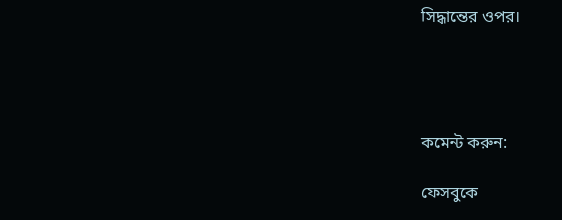সিদ্ধান্তের ওপর।




কমেন্ট করুন:

ফেসবুকে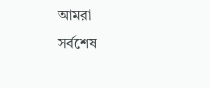আমরা
সর্বশেষ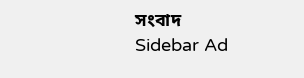সংবাদ
Sidebar Ad